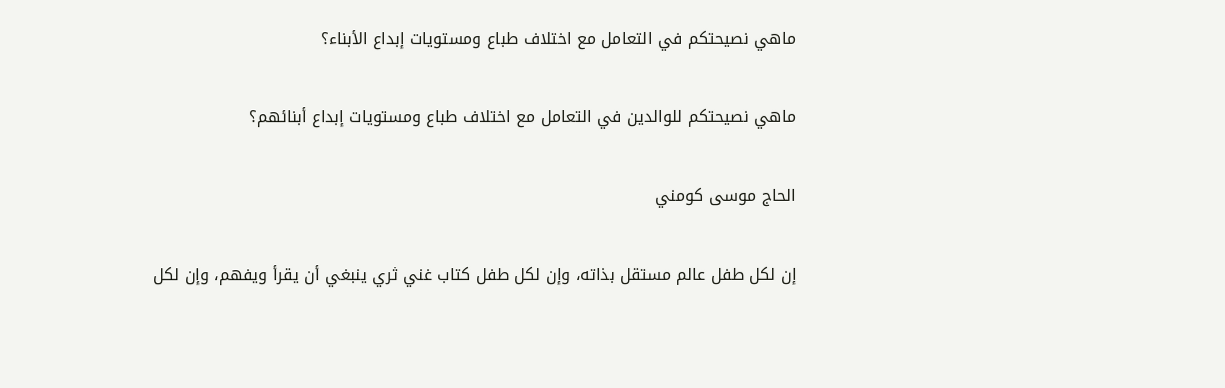ماهي نصيحتكم في التعامل مع اختلاف طباع ومستويات إبداع الأبناء؟

ماهي نصيحتكم للوالدين في التعامل مع اختلاف طباع ومستويات إبداع أبنائهم؟

الحاج موسى كومني

إن لكل طفل عالم مستقل بذاته، وإن لكل طفل كتاب غني ثري ينبغي أن يقرأ ويفهم، وإن لكل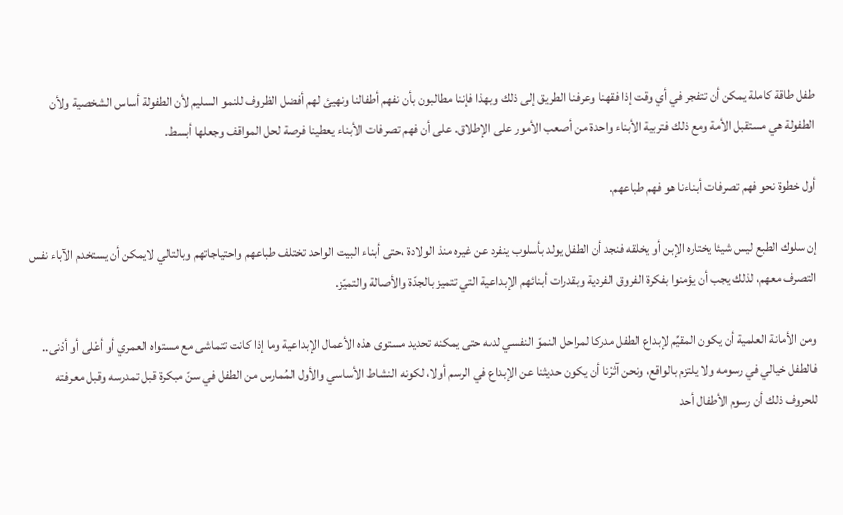طفل طاقة كاملة يمكن أن تتفجر في أي وقت إذا فقهنا وعرفنا الطريق إلى ذلك وبهذا فإننا مطالبون بأن نفهم أطفالنا ونهيئ لهم أفضل الظروف للنمو السليم لأن الطفولة أساس الشخصية ولأن الطفولة هي مستقبل الأمة ومع ذلك فتربية الأبناء واحدة من أصعب الأمور على الإطلاق. على أن فهم تصرفات الأبناء يعطينا فرصة لحل المواقف وجعلها أبسط.

أول خطوة نحو فهم تصرفات أبناءنا هو فهم طباعهم.

إن سلوك الطبع ليس شيئا يختاره الإبن أو يخلقه فنجد أن الطفل يولد بأسلوب ينفرد عن غيره منذ الولادة ،حتى أبناء البيت الواحد تختلف طباعهم واحتياجاتهم وبالتالي لايمكن أن يستخدم الآباء نفس التصرف معهم، لذلك يجب أن يؤمنوا بفكرة الفروق الفردية وبقدرات أبنائهم الإبداعية التي تتميز بالجدّة والأصالة والتميّز.

ومن الأمانة العلمية أن يكون المقيِّم لإبداع الطفل مدركا لمراحل النموّ النفسي لدىه حتى يمكنه تحديد مستوى هذه الأعمال الإبداعية وما إذا كانت تتماشى مع مستواه العمري أو أعْلى أو أدْنى.. فالطفل خيالي في رسومه ولا يلتزم بالواقع، ونحن آثرْنا أن يكون حديثنا عن الإبداع في الرسم أولا، لكونه النشاط الأساسي والأول المُمارس من الطفل في سنّ مبكرة قبل تمدرسه وقبل معرفته للحروف ذلك أن رسوم الأطفال أحد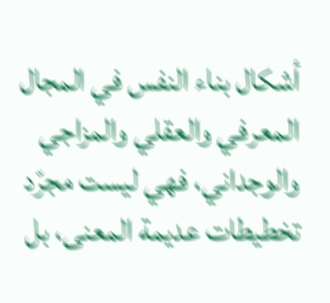أشكال بناء النفس في المجال المعرفي والعقلي والمزاجي والوجداني، فهي ليست مجرّد تخطيطات عديمة المعنى، بل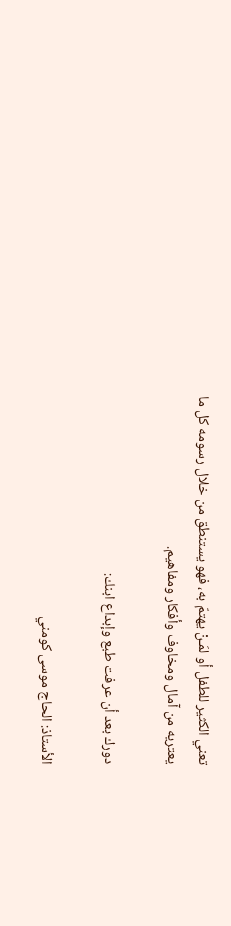تعني الكثير للطفل أو لمَـنْ يهتمّ به، فهو يستنطق من خلال رسومه كل ما يعتريه من آمال ومخاوف وأفكار ومفاهيم.

دورك بعد أن عرفت طبع وإبداع ابنك:

الأستاذ: الحاج موسى كومني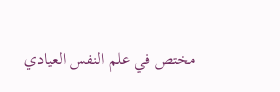مختص في علم النفس العيادي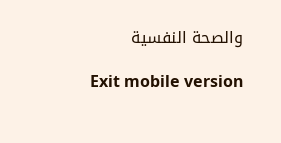والصحة النفسية

Exit mobile version